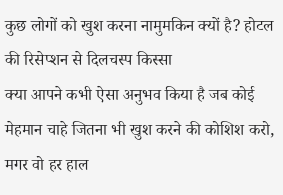कुछ लोगों को खुश करना नामुमकिन क्यों है? होटल की रिसेप्शन से दिलचस्प किस्सा
क्या आपने कभी ऐसा अनुभव किया है जब कोई मेहमान चाहे जितना भी खुश करने की कोशिश करो, मगर वो हर हाल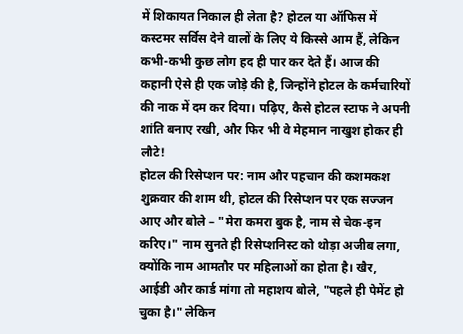में शिकायत निकाल ही लेता है? होटल या ऑफिस में कस्टमर सर्विस देने वालों के लिए ये किस्से आम हैं, लेकिन कभी-कभी कुछ लोग हद ही पार कर देते हैं। आज की कहानी ऐसे ही एक जोड़े की है, जिन्होंने होटल के कर्मचारियों की नाक में दम कर दिया। पढ़िए, कैसे होटल स्टाफ ने अपनी शांति बनाए रखी, और फिर भी वे मेहमान नाखुश होकर ही लौटे!
होटल की रिसेप्शन पर: नाम और पहचान की कशमकश
शुक्रवार की शाम थी, होटल की रिसेप्शन पर एक सज्जन आए और बोले – "मेरा कमरा बुक है, नाम से चेक-इन करिए।" नाम सुनते ही रिसेप्शनिस्ट को थोड़ा अजीब लगा, क्योंकि नाम आमतौर पर महिलाओं का होता है। खैर, आईडी और कार्ड मांगा तो महाशय बोले, "पहले ही पेमेंट हो चुका है।" लेकिन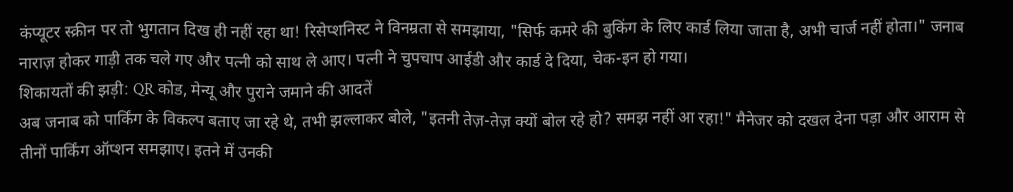कंप्यूटर स्क्रीन पर तो भुगतान दिख ही नहीं रहा था! रिसेप्शनिस्ट ने विनम्रता से समझाया, "सिर्फ कमरे की बुकिंग के लिए कार्ड लिया जाता है, अभी चार्ज नहीं होता।" जनाब नाराज़ होकर गाड़ी तक चले गए और पत्नी को साथ ले आए। पत्नी ने चुपचाप आईडी और कार्ड दे दिया, चेक-इन हो गया।
शिकायतों की झड़ी: QR कोड, मेन्यू और पुराने जमाने की आदतें
अब जनाब को पार्किंग के विकल्प बताए जा रहे थे, तभी झल्लाकर बोले, "इतनी तेज़-तेज़ क्यों बोल रहे हो? समझ नहीं आ रहा!" मैनेजर को दखल देना पड़ा और आराम से तीनों पार्किंग ऑप्शन समझाए। इतने में उनकी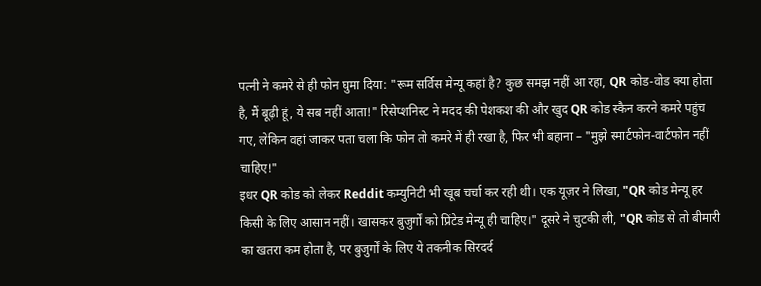पत्नी ने कमरे से ही फोन घुमा दिया: "रूम सर्विस मेन्यू कहां है? कुछ समझ नहीं आ रहा, QR कोड-वोड क्या होता है, मैं बूढ़ी हूं, ये सब नहीं आता!" रिसेप्शनिस्ट ने मदद की पेशकश की और खुद QR कोड स्कैन करने कमरे पहुंच गए, लेकिन वहां जाकर पता चला कि फोन तो कमरे में ही रखा है, फिर भी बहाना – "मुझे स्मार्टफोन-वार्टफोन नहीं चाहिए!"
इधर QR कोड को लेकर Reddit कम्युनिटी भी खूब चर्चा कर रही थी। एक यूज़र ने लिखा, "QR कोड मेन्यू हर किसी के लिए आसान नहीं। खासकर बुजुर्गों को प्रिंटेड मेन्यू ही चाहिए।" दूसरे ने चुटकी ली, "QR कोड से तो बीमारी का खतरा कम होता है, पर बुजुर्गों के लिए ये तकनीक सिरदर्द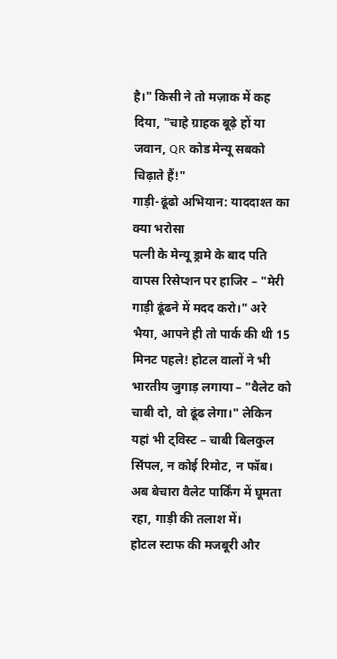है।" किसी ने तो मज़ाक में कह दिया, "चाहे ग्राहक बूढ़े हों या जवान, QR कोड मेन्यू सबको चिढ़ाते हैं!"
गाड़ी-ढूंढो अभियान: याददाश्त का क्या भरोसा
पत्नी के मेन्यू ड्रामे के बाद पति वापस रिसेप्शन पर हाजिर – "मेरी गाड़ी ढूंढने में मदद करो।" अरे भैया, आपने ही तो पार्क की थी 15 मिनट पहले! होटल वालों ने भी भारतीय जुगाड़ लगाया – "वैलेट को चाबी दो, वो ढूंढ लेगा।" लेकिन यहां भी ट्विस्ट – चाबी बिलकुल सिंपल, न कोई रिमोट, न फॉब। अब बेचारा वैलेट पार्किंग में घूमता रहा, गाड़ी की तलाश में।
होटल स्टाफ की मजबूरी और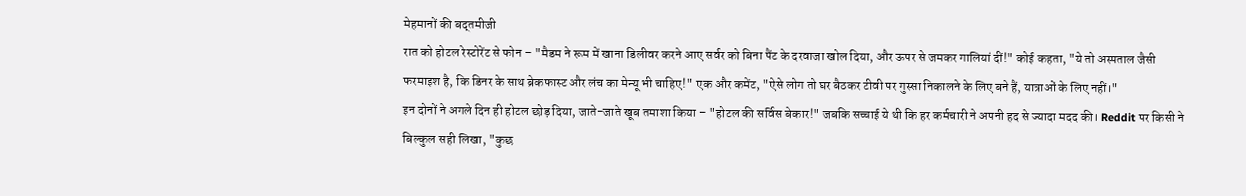मेहमानों की बद्तमीजी
रात को होटल रेस्टोरेंट से फोन – "मैडम ने रूम में खाना डिलीवर करने आए सर्वर को बिना पैंट के दरवाजा खोल दिया, और ऊपर से जमकर गालियां दीं!" कोई कहता, "ये तो अस्पताल जैसी फरमाइश है, कि डिनर के साथ ब्रेकफास्ट और लंच का मेन्यू भी चाहिए!" एक और कमेंट, "ऐसे लोग तो घर बैठकर टीवी पर गुस्सा निकालने के लिए बने हैं, यात्राओं के लिए नहीं।"
इन दोनों ने अगले दिन ही होटल छोड़ दिया, जाते-जाते खूब तमाशा किया – "होटल की सर्विस बेकार!" जबकि सच्चाई ये थी कि हर कर्मचारी ने अपनी हद से ज्यादा मदद की। Reddit पर किसी ने बिल्कुल सही लिखा, "कुछ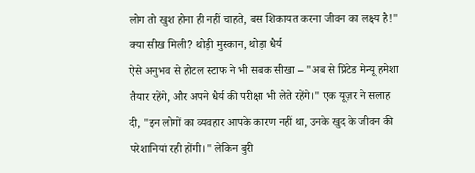लोग तो खुश होना ही नहीं चाहते, बस शिकायत करना जीवन का लक्ष्य है!"
क्या सीख मिली? थोड़ी मुस्कान, थोड़ा धैर्य
ऐसे अनुभव से होटल स्टाफ ने भी सबक सीखा – "अब से प्रिंटेड मेन्यू हमेशा तैयार रहेंगे, और अपने धैर्य की परीक्षा भी लेते रहेंगे।" एक यूज़र ने सलाह दी, "इन लोगों का व्यवहार आपके कारण नहीं था, उनके खुद के जीवन की परेशानियां रही होंगी।" लेकिन बुरी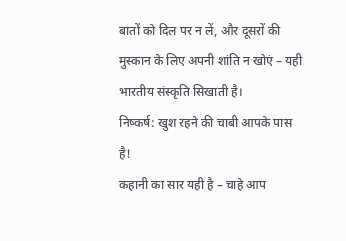बातों को दिल पर न लें, और दूसरों की मुस्कान के लिए अपनी शांति न खोएं – यही भारतीय संस्कृति सिखाती है।
निष्कर्ष: खुश रहने की चाबी आपके पास है!
कहानी का सार यही है – चाहे आप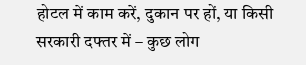होटल में काम करें, दुकान पर हों, या किसी सरकारी दफ्तर में – कुछ लोग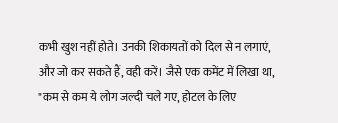कभी खुश नहीं होते। उनकी शिकायतों को दिल से न लगाएं, और जो कर सकते हैं, वही करें। जैसे एक कमेंट में लिखा था, "कम से कम ये लोग जल्दी चले गए, होटल के लिए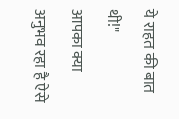ये राहत की बात थी!"
आपका क्या अनुभव रहा है ऐसे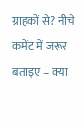ग्राहकों से? नीचे कमेंट में जरूर बताइए – क्या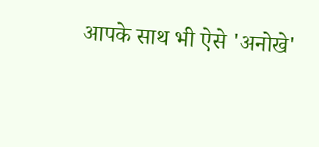आपके साथ भी ऐसे 'अनोखे'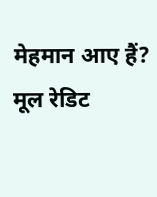मेहमान आए हैं?
मूल रेडिट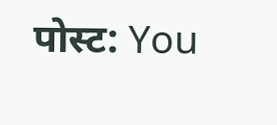पोस्ट: You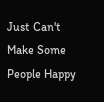Just Can't Make Some People Happy